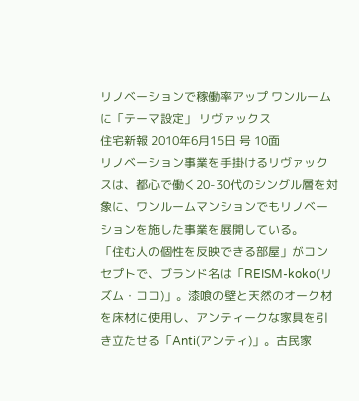リノベーションで稼働率アップ ワンルームに「テーマ設定」 リヴァックス
住宅新報 2010年6月15日 号 10面
リノベーション事業を手掛けるリヴァックスは、都心で働く20-30代のシングル層を対象に、ワンルームマンションでもリノベーションを施した事業を展開している。
「住む人の個性を反映できる部屋」がコンセプトで、ブランド名は「REISM-koko(リズム・ココ)」。漆喰の壁と天然のオーク材を床材に使用し、アンティークな家具を引き立たせる「Anti(アンティ)」。古民家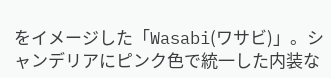をイメージした「Wasabi(ワサビ)」。シャンデリアにピンク色で統一した内装な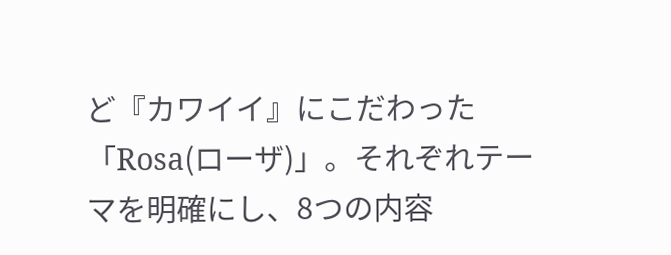ど『カワイイ』にこだわった「Rosa(ローザ)」。それぞれテーマを明確にし、8つの内容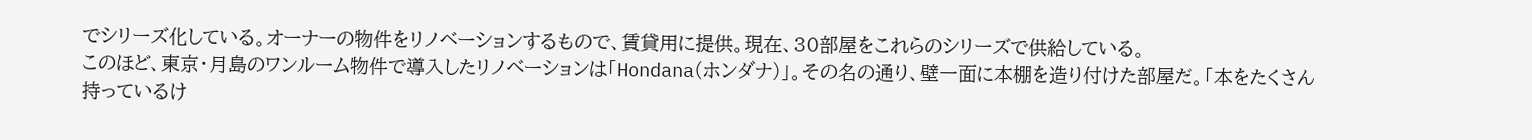でシリーズ化している。オーナーの物件をリノベーションするもので、賃貸用に提供。現在、30部屋をこれらのシリーズで供給している。
このほど、東京・月島のワンルーム物件で導入したリノベーションは「Hondana(ホンダナ)」。その名の通り、壁一面に本棚を造り付けた部屋だ。「本をたくさん持っているけ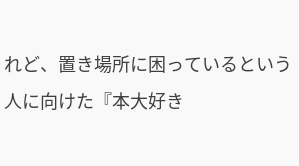れど、置き場所に困っているという人に向けた『本大好き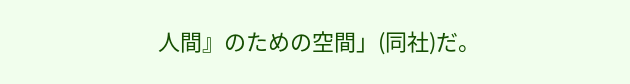人間』のための空間」(同社)だ。